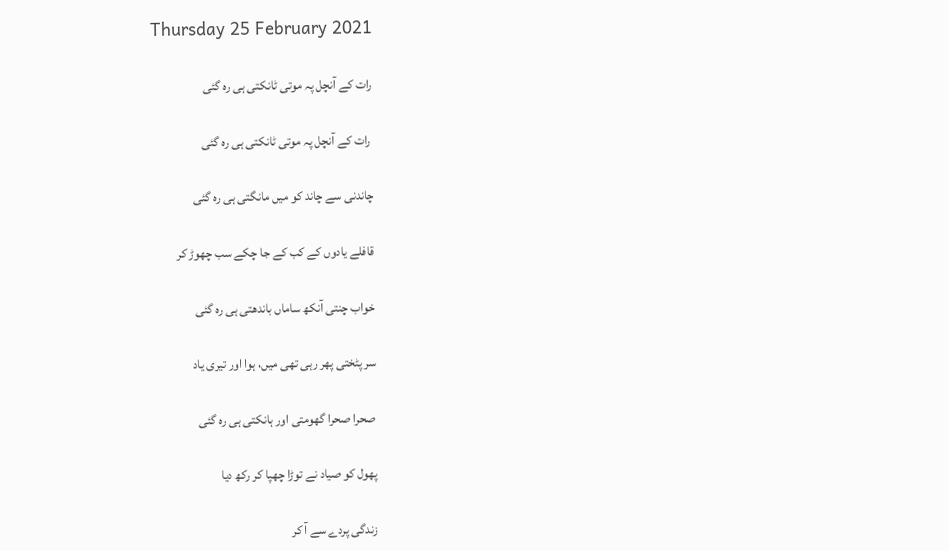Thursday 25 February 2021

رات کے آنچل پہ موتی ٹانکتی ہی رہ گئی

 رات کے آنچل پہ موتی ٹانکتی ہی رہ گئی

چاندنی سے چاند کو میں مانگتی ہی رہ گئی

قافلے یادوں کے کب کے جا چکے سب چھوڑ کر

خواب چنتی آنکھ ساماں باندھتی ہی رہ گئی

سر پٹختی پھر رہی تھی میں، ہوا اور تیری یاد

صحرا صحرا گھومتی اور ہانکتی ہی رہ گئی

پھول کو صیاد نے توڑا چھپا کر رکھ دیا

زندگی پردے سے آ کر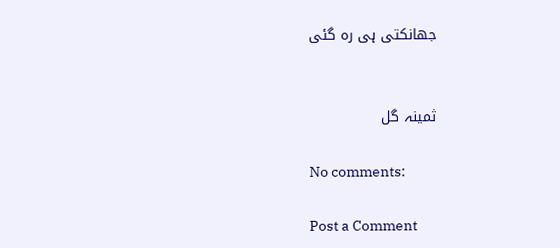جھانکتی ہی رہ گئی


ثمینہ گل

No comments:

Post a Comment